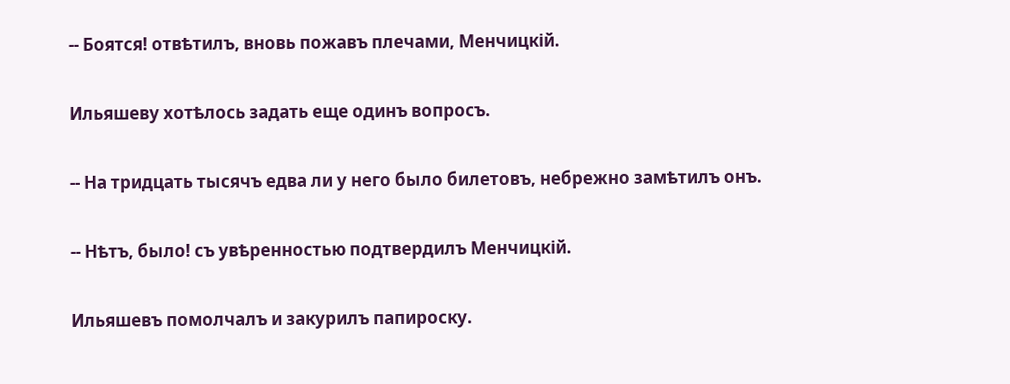-- Боятся! отвѣтилъ, вновь пожавъ плечами, Менчицкій.

Ильяшеву хотѣлось задать еще одинъ вопросъ.

-- На тридцать тысячъ едва ли у него было билетовъ, небрежно замѣтилъ онъ.

-- Нѣтъ, было! съ увѣренностью подтвердилъ Менчицкій.

Ильяшевъ помолчалъ и закурилъ папироску.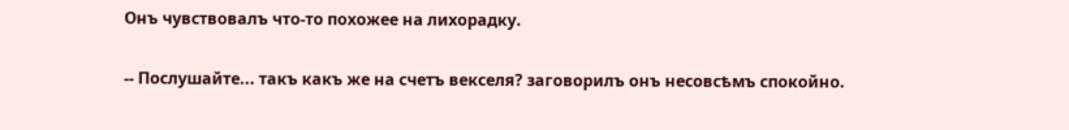Онъ чувствовалъ что-то похожее на лихорадку.

-- Послушайте... такъ какъ же на счетъ векселя? заговорилъ онъ несовсѣмъ спокойно.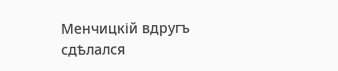Менчицкій вдругъ сдѣлался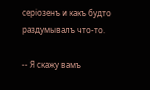серіозенъ и какъ будто раздумывалъ что-то.

-- Я скажу вамъ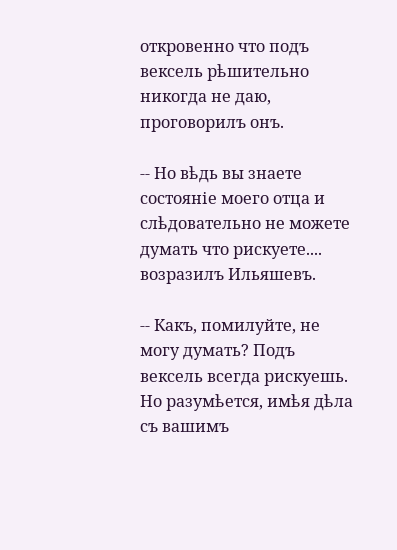откровенно что подъ вексель рѣшительно никогда не даю, проговорилъ онъ.

-- Но вѣдь вы знаете состояніе моего отца и слѣдовательно не можете думать что рискуете.... возразилъ Ильяшевъ.

-- Какъ, помилуйте, не могу думать? Подъ вексель всегда рискуешь. Но разумѣется, имѣя дѣла съ вашимъ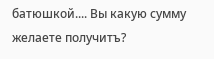батюшкой.... Вы какую сумму желаете получитъ?